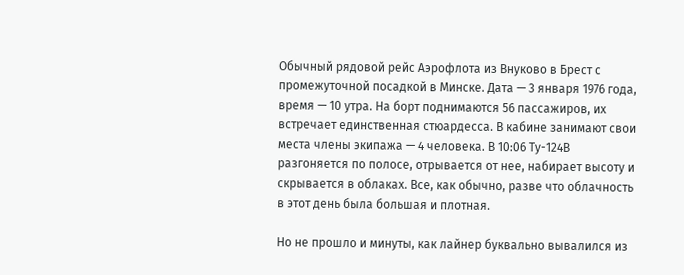Обычный рядовой рейс Аэрофлота из Внуково в Брест с промежуточной посадкой в Минске. Дата — 3 января 1976 года, время — 10 утра. На борт поднимаются 56 пассажиров, их встречает единственная стюардесса. В кабине занимают свои места члены экипажа — 4 человека. В 10:06 Ту-124В разгоняется по полосе, отрывается от нее, набирает высоту и скрывается в облаках. Все, как обычно, разве что облачность в этот день была большая и плотная.

Но не прошло и минуты, как лайнер буквально вывалился из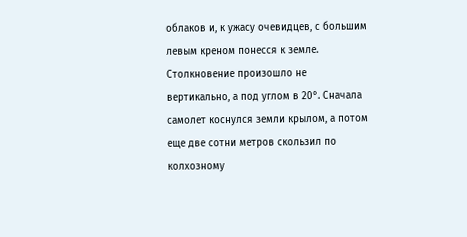облаков и, к ужасу очевидцев, с большим левым креном понесся к земле. Столкновение произошло не вертикально, а под углом в 20°. Сначала самолет коснулся земли крылом, а потом еще две сотни метров скользил по колхозному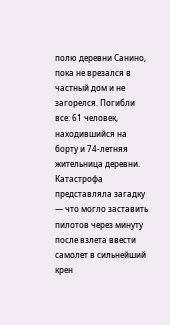полю деревни Санино, пока не врезался в частный дом и не загорелся. Погибли все: 61 человек, находившийся на борту и 74-летняя жительница деревни.
Катастрофа представляла загадку — что могло заставить пилотов через минуту после взлета ввести самолет в сильнейший крен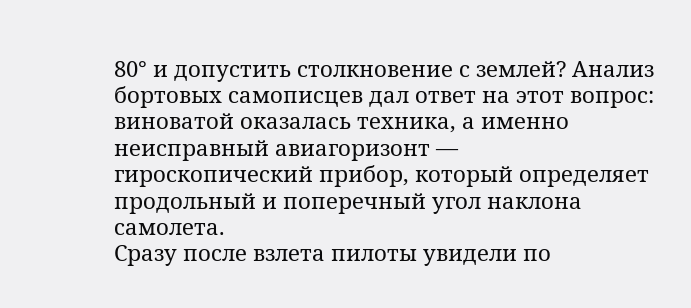80° и допустить столкновение с землей? Анализ бортовых самописцев дал ответ на этот вопрос: виноватой оказалась техника, а именно неисправный авиагоризонт — гироскопический прибор, который определяет продольный и поперечный угол наклона самолета.
Сразу после взлета пилоты увидели по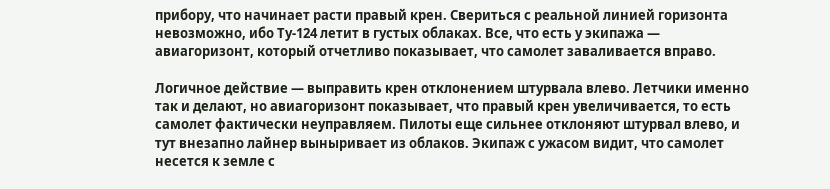прибору, что начинает расти правый крен. Свериться с реальной линией горизонта невозможно, ибо Ту-124 летит в густых облаках. Все, что есть у экипажа — авиагоризонт, который отчетливо показывает, что самолет заваливается вправо.

Логичное действие — выправить крен отклонением штурвала влево. Летчики именно так и делают, но авиагоризонт показывает, что правый крен увеличивается, то есть самолет фактически неуправляем. Пилоты еще сильнее отклоняют штурвал влево, и тут внезапно лайнер выныривает из облаков. Экипаж с ужасом видит, что самолет несется к земле с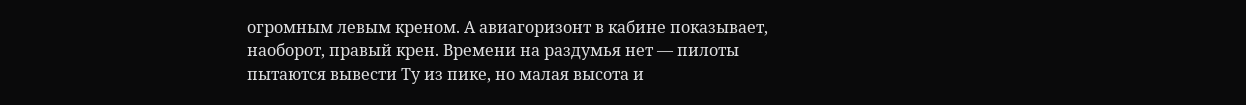огромным левым креном. А авиагоризонт в кабине показывает, наоборот, правый крен. Времени на раздумья нет — пилоты пытаются вывести Ту из пике, но малая высота и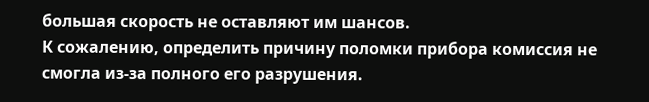большая скорость не оставляют им шансов.
К сожалению, определить причину поломки прибора комиссия не смогла из-за полного его разрушения.